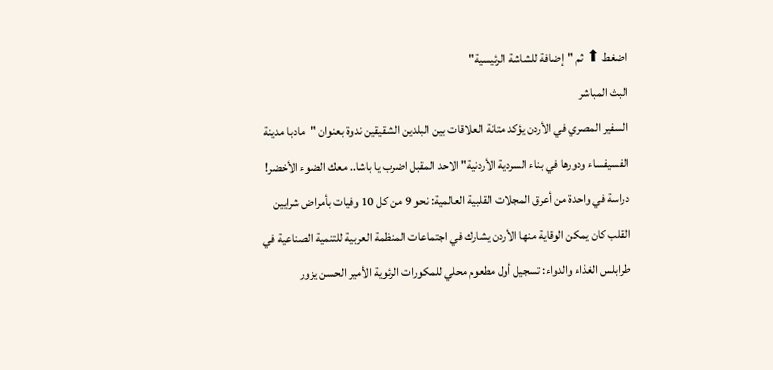اضغط ⬆ ثم "إضافة للشاشة الرئيسية"
البث المباشر
السفير المصري في الأردن يؤكد متانة العلاقات بين البلدين الشقيقين ندوة بعنوان "مادبا مدينة الفسيفساء ودورها في بناء السردية الأردنية" الاحد المقبل اضرب يا باشا.. معك الضوء الأخضر! دراسة في واحدة من أعرق المجلات القلبية العالمية: نحو 9 من كل 10 وفيات بأمراض شرايين القلب كان يمكن الوقاية منها الأردن يشارك في اجتماعات المنظمة العربية للتنمية الصناعية في طرابلس الغذاء والدواء: تسجيل أول مطعوم محلي للمكورات الرئوية الأمير الحسن يزور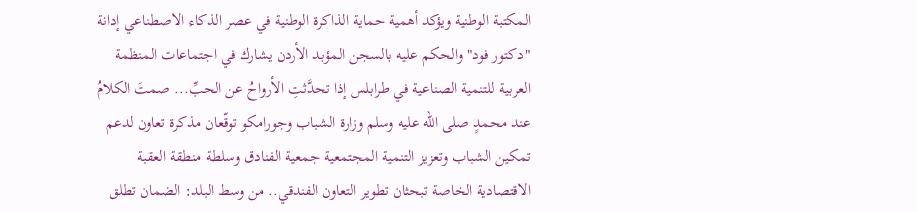المكتبة الوطنية ويؤكد أهمية حماية الذاكرة الوطنية في عصر الذكاء الاصطناعي إدانة "دكتور فود" والحكم عليه بالسجن المؤبد الأردن يشارك في اجتماعات المنظمة العربية للتنمية الصناعية في طرابلس إذا تحدَّثتِ الأرواحُ عن الحبِّ... صمتَ الكلامُ عند محمدٍ صلى الله عليه وسلم وزارة الشباب وجورامكو توقّعان مذكرة تعاون لدعم تمكين الشباب وتعزيز التنمية المجتمعية جمعية الفنادق وسلطة منطقة العقبة الاقتصادية الخاصة تبحثان تطوير التعاون الفندقي.. من وسط البلد: الضمان تطلق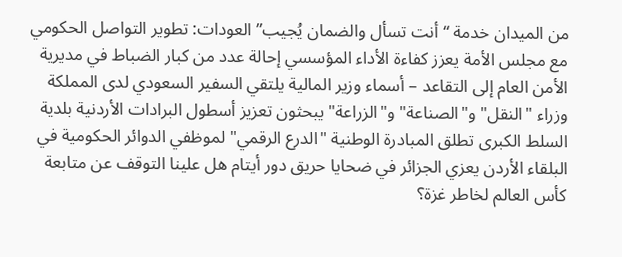من الميدان خدمة “أنت تسأل والضمان يُجيب” العودات: تطوير التواصل الحكومي مع مجلس الأمة يعزز كفاءة الأداء المؤسسي إحالة عدد من كبار الضباط في مديرية الأمن العام إلى التقاعد – أسماء وزير المالية يلتقي السفير السعودي لدى المملكة وزراء "النقل" و"الصناعة" و"الزراعة" يبحثون تعزيز أسطول البرادات الأردنية بلدية السلط الكبرى تطلق المبادرة الوطنية "الدرع الرقمي" لموظفي الدوائر الحكومية في البلقاء الأردن يعزي الجزائر في ضحايا حريق دور أيتام هل علينا التوقف عن متابعة كأس العالم لخاطر غزة؟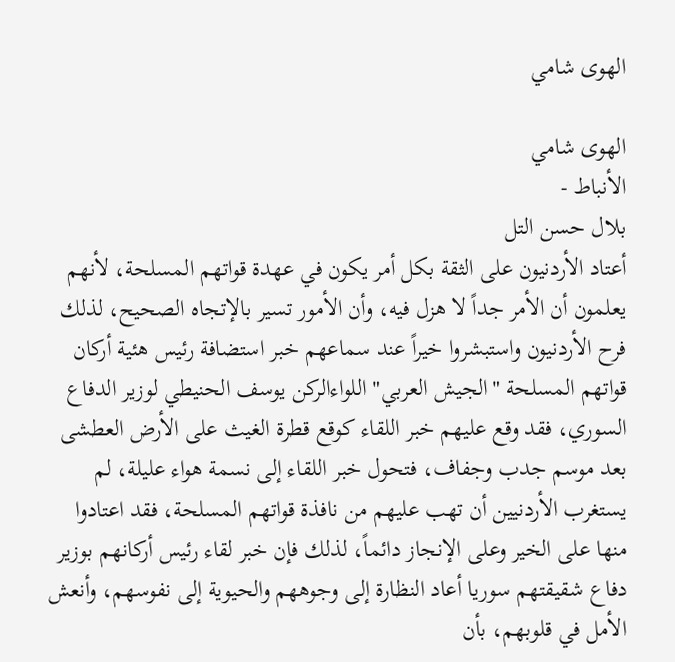الهوى شامي

الهوى شامي
الأنباط -
بلال حسن التل
أعتاد الأردنيون على الثقة بكل أمر يكون في عهدة قواتهم المسلحة، لأنهم يعلمون أن الأمر جداً لا هزل فيه، وأن الأمور تسير بالإتجاه الصحيح، لذلك فرح الأردنيون واستبشروا خيراً عند سماعهم خبر استضافة رئيس هئية أركان قواتهم المسلحة "الجيش العربي" اللواءالركن يوسف الحنيطي لوزير الدفاع السوري، فقد وقع عليهم خبر اللقاء كوقع قطرة الغيث على الأرض العطشى بعد موسم جدب وجفاف، فتحول خبر اللقاء إلى نسمة هواء عليلة، لم يستغرب الأردنيين أن تهب عليهم من نافذة قواتهم المسلحة، فقد اعتادوا منها على الخير وعلى الإنجاز دائماً، لذلك فإن خبر لقاء رئيس أركانهم بوزير دفاع شقيقتهم سوريا أعاد النظارة إلى وجوههم والحيوية إلى نفوسهم، وأنعش الأمل في قلوبهم، بأن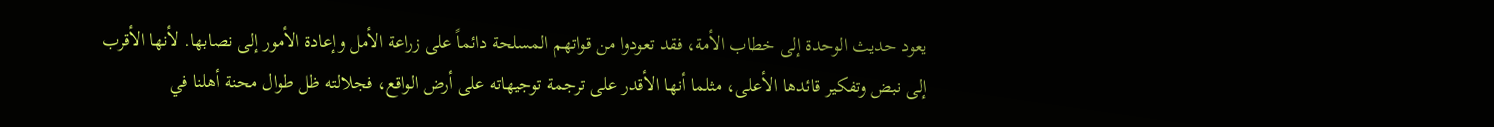يعود حديث الوحدة إلى خطاب الأمة، فقد تعودوا من قواتهم المسلحة دائماً على زراعة الأمل وإعادة الأمور إلى نصابها. لأنها الأقرب إلى نبض وتفكير قائدها الأعلى، مثلما أنها الأقدر على ترجمة توجيهاته على أرض الواقع، فجلالته ظل طوال محنة أهلنا في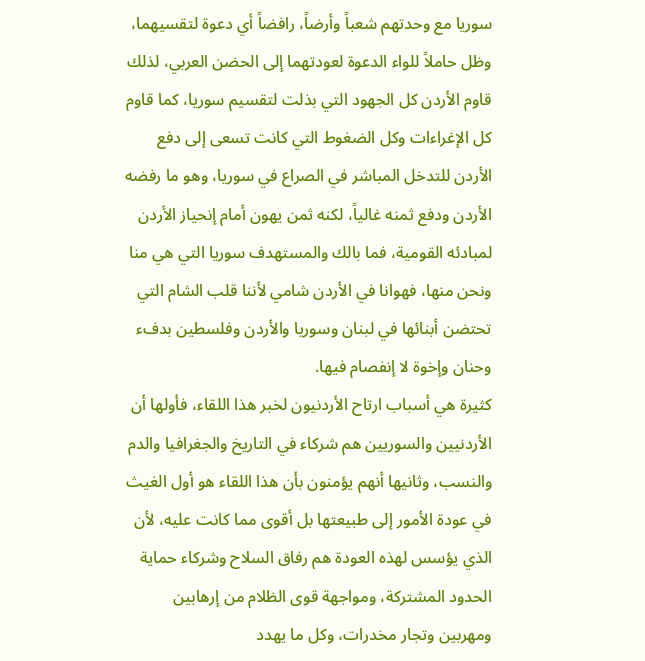سوريا مع وحدتهم شعباً وأرضاً، رافضاً أي دعوة لتقسيهما، وظل حاملاً للواء الدعوة لعودتهما إلى الحضن العربي، لذلك قاوم الأردن كل الجهود التي بذلت لتقسيم سوريا، كما قاوم كل الإغراءات وكل الضغوط التي كانت تسعى إلى دفع الأردن للتدخل المباشر في الصراع في سوريا، وهو ما رفضه الأردن ودفع ثمنه غالياً، لكنه ثمن يهون أمام إنحياز الأردن لمبادئه القومية، فما بالك والمستهدف سوريا التي هي منا ونحن منها، فهوانا في الأردن شامي لأننا قلب الشام التي تحتضن أبنائها في لبنان وسوريا والأردن وفلسطين بدفء وحنان وإخوة لا إنفصام فيها.
كثيرة هي أسباب ارتاح الأردنيون لخبر هذا اللقاء، فأولها أن الأردنيين والسوريين هم شركاء في التاريخ والجغرافيا والدم والنسب، وثانيها أنهم يؤمنون بأن هذا اللقاء هو أول الغيث في عودة الأمور إلى طبيعتها بل أقوى مما كانت عليه، لأن الذي يؤسس لهذه العودة هم رفاق السلاح وشركاء حماية الحدود المشتركة، ومواجهة قوى الظلام من إرهابين ومهربين وتجار مخدرات، وكل ما يهدد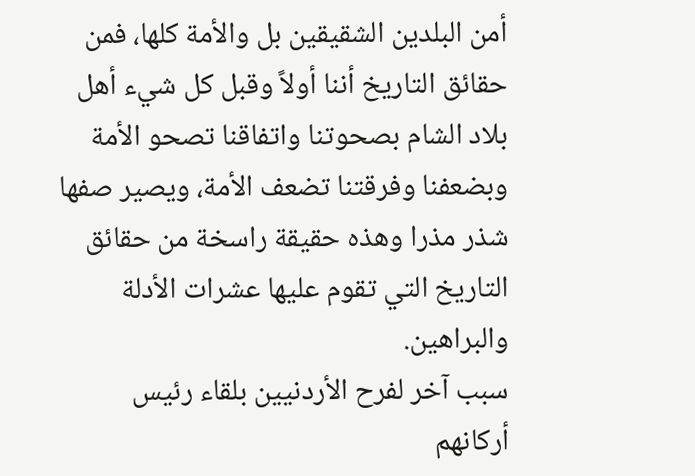أمن البلدين الشقيقين بل والأمة كلها، فمن حقائق التاريخ أننا أولاً وقبل كل شيء أهل بلاد الشام بصحوتنا واتفاقنا تصحو الأمة وبضعفنا وفرقتنا تضعف الأمة، ويصير صفها شذر مذرا وهذه حقيقة راسخة من حقائق التاريخ التي تقوم عليها عشرات الأدلة والبراهين.
سبب آخر لفرح الأردنيين بلقاء رئيس أركانهم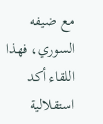مع ضيفه السوري، فهذا اللقاء أكد استقلالية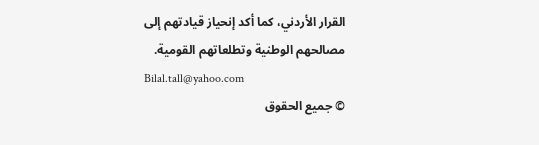القرار الأردني، كما أكد إنحياز قيادتهم إلى مصالحهم الوطنية وتطلعاتهم القومية.
Bilal.tall@yahoo.com
© جميع الحقوق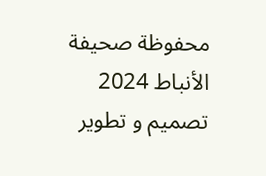محفوظة صحيفة الأنباط 2024
تصميم و تطوير